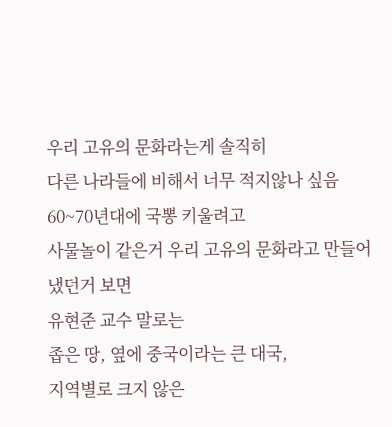우리 고유의 문화라는게 솔직히
다른 나라들에 비해서 너무 적지않나 싶음
60~70년대에 국뽕 키울려고
사물놀이 같은거 우리 고유의 문화라고 만들어 냈던거 보면
유현준 교수 말로는
좁은 땅, 옆에 중국이라는 큰 대국,
지역별로 크지 않은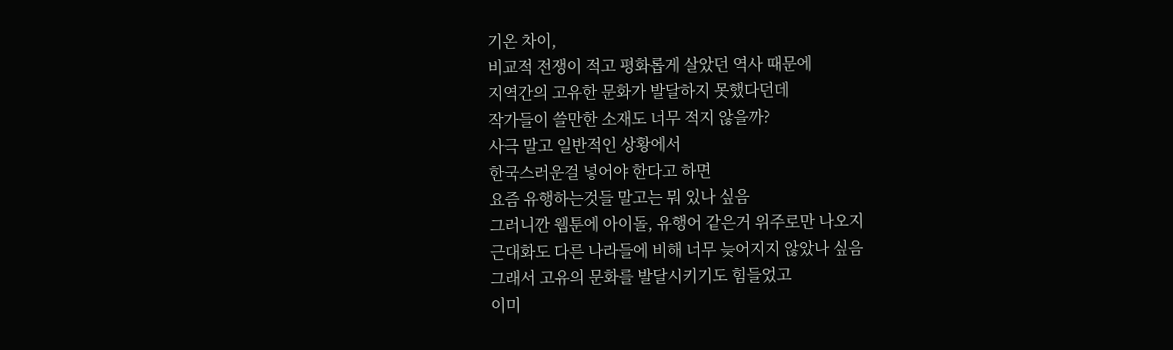기온 차이,
비교적 전쟁이 적고 평화롭게 살았던 역사 때문에
지역간의 고유한 문화가 발달하지 못했다던데
작가들이 쓸만한 소재도 너무 적지 않을까?
사극 말고 일반적인 상황에서
한국스러운걸 넣어야 한다고 하면
요즘 유행하는것들 말고는 뭐 있나 싶음
그러니깐 웹툰에 아이돌, 유행어 같은거 위주로만 나오지
근대화도 다른 나라들에 비해 너무 늦어지지 않았나 싶음
그래서 고유의 문화를 발달시키기도 힘들었고
이미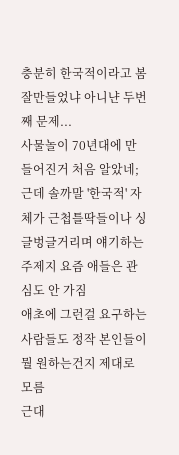충분히 한국적이라고 봄 잘만들었냐 아니냔 두번째 문제...
사물놀이 70년대에 만들어진거 처음 알았네;
근데 솔까말 '한국적' 자체가 근첩틀딱들이나 싱글벙글거리며 얘기하는 주제지 요즘 애들은 관심도 안 가짐
애초에 그런걸 요구하는 사람들도 정작 본인들이 뭘 원하는건지 제대로 모름
근대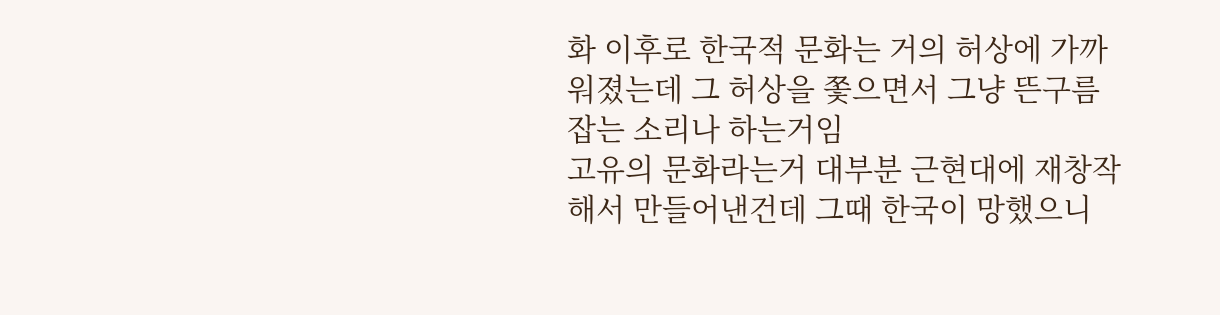화 이후로 한국적 문화는 거의 허상에 가까워졌는데 그 허상을 쫓으면서 그냥 뜬구름잡는 소리나 하는거임
고유의 문화라는거 대부분 근현대에 재창작해서 만들어낸건데 그때 한국이 망했으니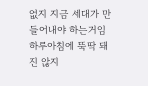없지 지금 세대가 만들어내야 하는거임 하루아침에 뚝딱 돼진 않지